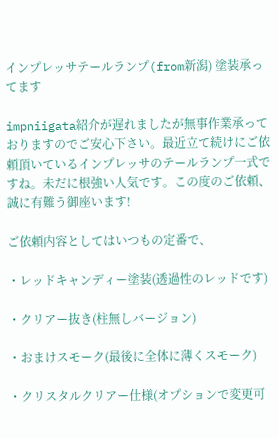インプレッサテールランプ(from新潟) 塗装承ってます

impniigata紹介が遅れましたが無事作業承っておりますのでご安心下さい。最近立て続けにご依頼頂いているインプレッサのテールランプ一式ですね。未だに根強い人気です。この度のご依頼、誠に有難う御座います!

ご依頼内容としてはいつもの定番で、

・レッドキャンディー塗装(透過性のレッドです)

・クリアー抜き(柱無しバージョン)

・おまけスモーク(最後に全体に薄くスモーク)

・クリスタルクリアー仕様(オプションで変更可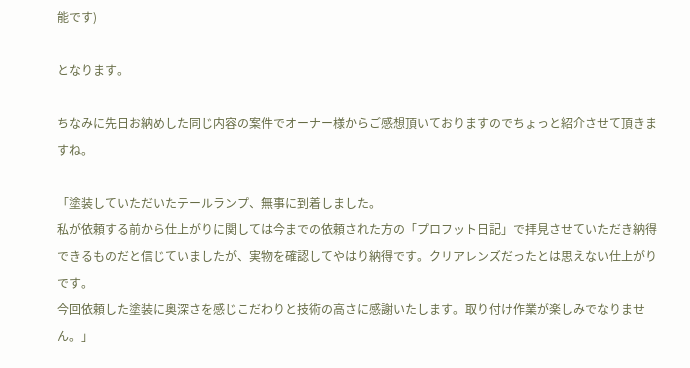能です)

となります。

ちなみに先日お納めした同じ内容の案件でオーナー様からご感想頂いておりますのでちょっと紹介させて頂きますね。

「塗装していただいたテールランプ、無事に到着しました。
私が依頼する前から仕上がりに関しては今までの依頼された方の「プロフット日記」で拝見させていただき納得できるものだと信じていましたが、実物を確認してやはり納得です。クリアレンズだったとは思えない仕上がりです。
今回依頼した塗装に奥深さを感じこだわりと技術の高さに感謝いたします。取り付け作業が楽しみでなりません。」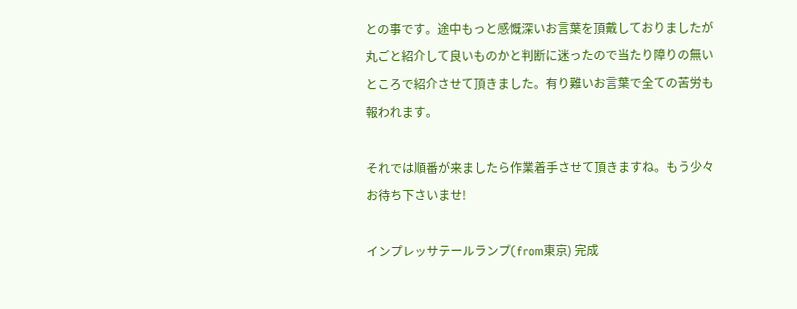との事です。途中もっと感慨深いお言葉を頂戴しておりましたが丸ごと紹介して良いものかと判断に迷ったので当たり障りの無いところで紹介させて頂きました。有り難いお言葉で全ての苦労も報われます。

それでは順番が来ましたら作業着手させて頂きますね。もう少々お待ち下さいませ!

インプレッサテールランプ(from東京) 完成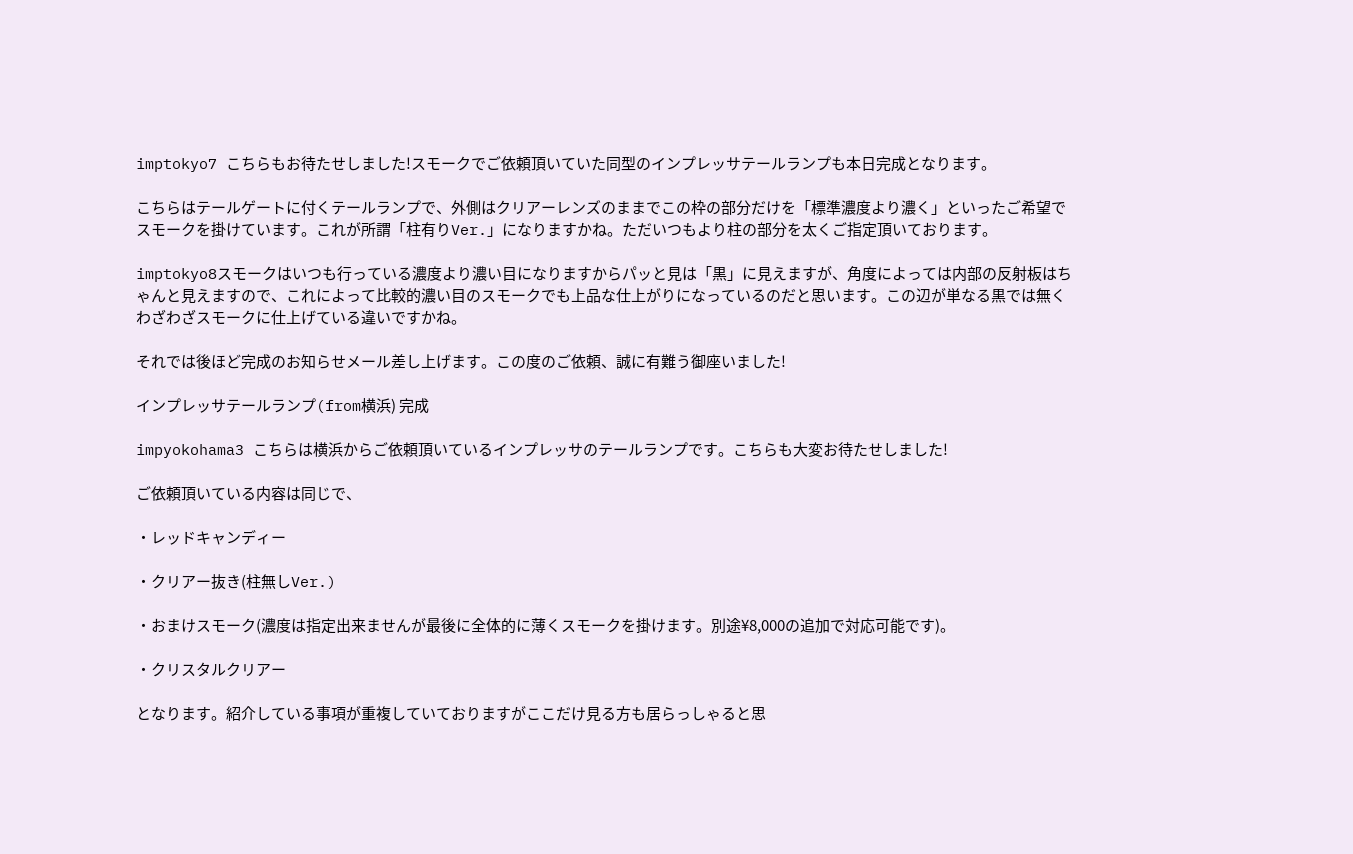imptokyo7 こちらもお待たせしました!スモークでご依頼頂いていた同型のインプレッサテールランプも本日完成となります。

こちらはテールゲートに付くテールランプで、外側はクリアーレンズのままでこの枠の部分だけを「標準濃度より濃く」といったご希望でスモークを掛けています。これが所謂「柱有りVer.」になりますかね。ただいつもより柱の部分を太くご指定頂いております。

imptokyo8スモークはいつも行っている濃度より濃い目になりますからパッと見は「黒」に見えますが、角度によっては内部の反射板はちゃんと見えますので、これによって比較的濃い目のスモークでも上品な仕上がりになっているのだと思います。この辺が単なる黒では無くわざわざスモークに仕上げている違いですかね。

それでは後ほど完成のお知らせメール差し上げます。この度のご依頼、誠に有難う御座いました!

インプレッサテールランプ(from横浜) 完成

impyokohama3 こちらは横浜からご依頼頂いているインプレッサのテールランプです。こちらも大変お待たせしました!

ご依頼頂いている内容は同じで、

・レッドキャンディー

・クリアー抜き(柱無しVer.)

・おまけスモーク(濃度は指定出来ませんが最後に全体的に薄くスモークを掛けます。別途¥8,000の追加で対応可能です)。

・クリスタルクリアー

となります。紹介している事項が重複していておりますがここだけ見る方も居らっしゃると思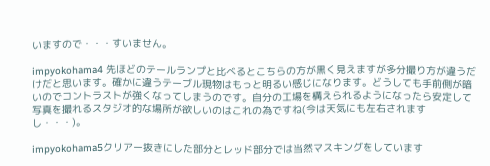いますので・・・すいません。

impyokohama4 先ほどのテールランプと比べるとこちらの方が黒く見えますが多分撮り方が違うだけだと思います。確かに違うテーブル現物はもっと明るい感じになります。どうしても手前側が暗いのでコントラストが強くなってしまうのです。自分の工場を構えられるようになったら安定して写真を撮れるスタジオ的な場所が欲しいのはこれの為ですね(今は天気にも左右されますし・・・)。

impyokohama5クリアー抜きにした部分とレッド部分では当然マスキングをしています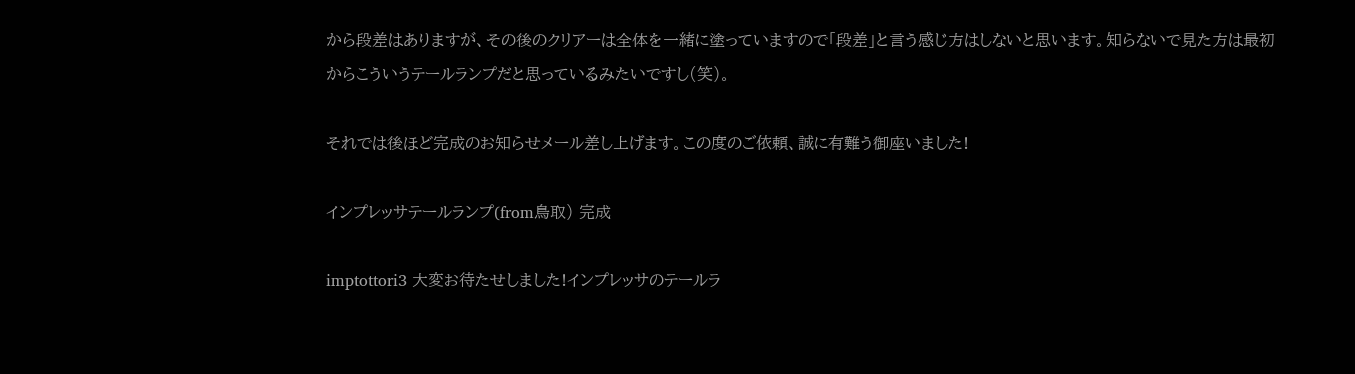から段差はありますが、その後のクリアーは全体を一緒に塗っていますので「段差」と言う感じ方はしないと思います。知らないで見た方は最初からこういうテールランプだと思っているみたいですし(笑)。

それでは後ほど完成のお知らせメール差し上げます。この度のご依頼、誠に有難う御座いました!

インプレッサテールランプ(from鳥取) 完成

imptottori3 大変お待たせしました!インプレッサのテールラ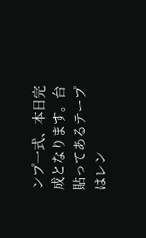ンプ一式、本日完成となります。台貼ってあるテープはレン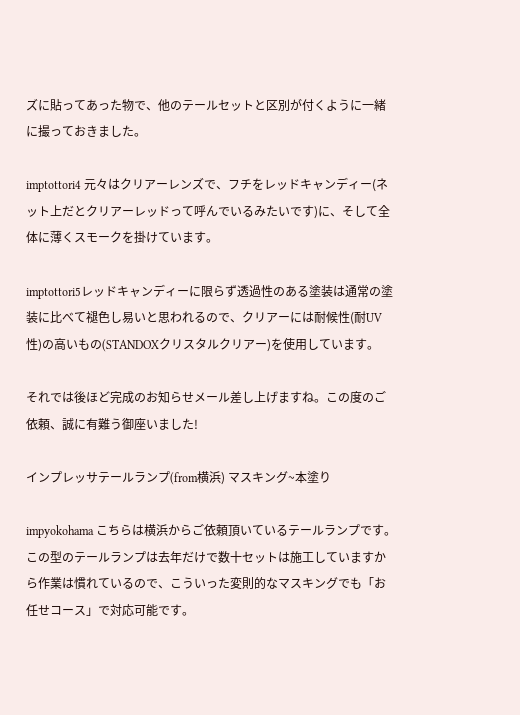ズに貼ってあった物で、他のテールセットと区別が付くように一緒に撮っておきました。

imptottori4 元々はクリアーレンズで、フチをレッドキャンディー(ネット上だとクリアーレッドって呼んでいるみたいです)に、そして全体に薄くスモークを掛けています。

imptottori5レッドキャンディーに限らず透過性のある塗装は通常の塗装に比べて褪色し易いと思われるので、クリアーには耐候性(耐UV性)の高いもの(STANDOXクリスタルクリアー)を使用しています。

それでは後ほど完成のお知らせメール差し上げますね。この度のご依頼、誠に有難う御座いました!

インプレッサテールランプ(from横浜) マスキング~本塗り

impyokohama こちらは横浜からご依頼頂いているテールランプです。この型のテールランプは去年だけで数十セットは施工していますから作業は慣れているので、こういった変則的なマスキングでも「お任せコース」で対応可能です。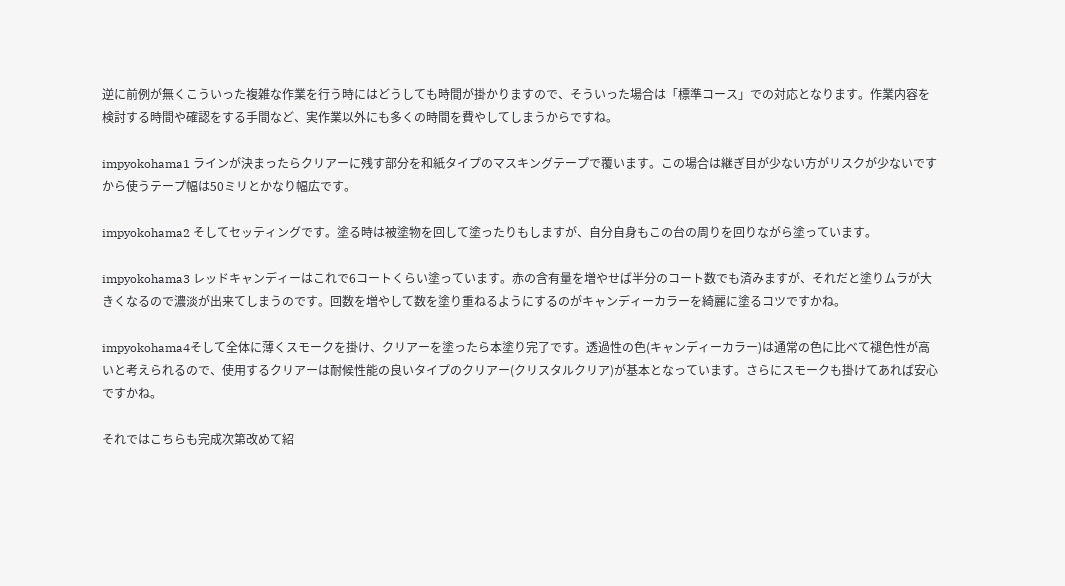逆に前例が無くこういった複雑な作業を行う時にはどうしても時間が掛かりますので、そういった場合は「標準コース」での対応となります。作業内容を検討する時間や確認をする手間など、実作業以外にも多くの時間を費やしてしまうからですね。

impyokohama1 ラインが決まったらクリアーに残す部分を和紙タイプのマスキングテープで覆います。この場合は継ぎ目が少ない方がリスクが少ないですから使うテープ幅は50ミリとかなり幅広です。

impyokohama2 そしてセッティングです。塗る時は被塗物を回して塗ったりもしますが、自分自身もこの台の周りを回りながら塗っています。

impyokohama3 レッドキャンディーはこれで6コートくらい塗っています。赤の含有量を増やせば半分のコート数でも済みますが、それだと塗りムラが大きくなるので濃淡が出来てしまうのです。回数を増やして数を塗り重ねるようにするのがキャンディーカラーを綺麗に塗るコツですかね。

impyokohama4そして全体に薄くスモークを掛け、クリアーを塗ったら本塗り完了です。透過性の色(キャンディーカラー)は通常の色に比べて褪色性が高いと考えられるので、使用するクリアーは耐候性能の良いタイプのクリアー(クリスタルクリア)が基本となっています。さらにスモークも掛けてあれば安心ですかね。

それではこちらも完成次第改めて紹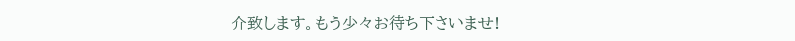介致します。もう少々お待ち下さいませ!